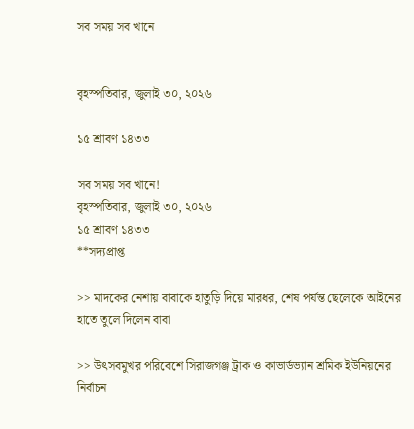সব সময় সব খানে


বৃহস্পতিবার, জুলাই ৩০, ২০২৬

১৫ শ্রাবণ ১৪৩৩

সব সময় সব খানে!
বৃহস্পতিবার, জুলাই ৩০, ২০২৬
১৫ শ্রাবণ ১৪৩৩
**সদ্যপ্রাপ্ত

>> মাদকের নেশায় বাবাকে হাতুড়ি দিয়ে মারধর, শেষ পর্যন্ত ছেলেকে আইনের হাতে তুলে দিলেন বাবা

>> উৎসবমুখর পরিবেশে সিরাজগঞ্জ ট্রাক ও কাভার্ডভ্যান শ্রমিক ইউনিয়নের নির্বাচন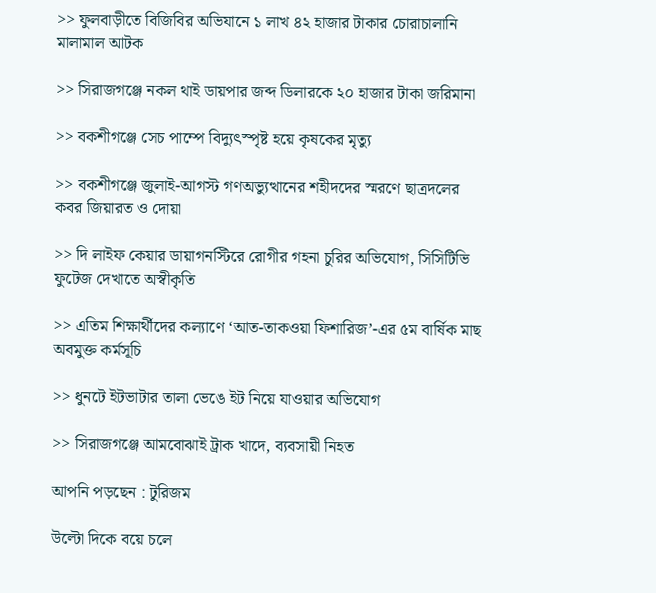>> ফুলবাড়ীতে বিজিবির অভিযানে ১ লাখ ৪২ হাজার টাকার চোরাচালানি মালামাল আটক

>> সিরাজগঞ্জে নকল থাই ডায়পার জব্দ ডিলারকে ২০ হাজার টাকা জরিমানা

>> বকশীগঞ্জে সেচ পাম্পে বিদ্যুৎস্পৃষ্ট হয়ে কৃষকের মৃত্যু

>> বকশীগঞ্জে জুলাই-আগস্ট গণঅভ্যুত্থানের শহীদদের স্মরণে ছাত্রদলের কবর জিয়ারত ও দোয়া

>> দি লাইফ কেয়ার ডায়াগনস্টিরে রোগীর গহনা চুরির অভিযোগ, সিসিটিভি ফুটেজ দেখাতে অস্বীকৃতি

>> এতিম শিক্ষার্থীদের কল্যাণে ‘আত-তাকওয়া ফিশারিজ’-এর ৫ম বার্ষিক মাছ অবমুক্ত কর্মসূচি

>> ধুনটে ইটভাটার তালা ভেঙে ইট নিয়ে যাওয়ার অভিযোগ

>> সিরাজগঞ্জে আমবোঝাই ট্রাক খাদে, ব্যবসায়ী নিহত

আপনি পড়ছেন : টুরিজম

উল্টো দিকে বয়ে চলে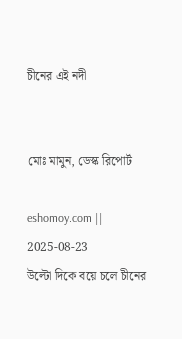চীনের এই নদী


মোঃ মামুন, ডেস্ক রিপোর্ট

eshomoy.com || 2025-08-23
উল্টো দিকে বয়ে চলে চীনের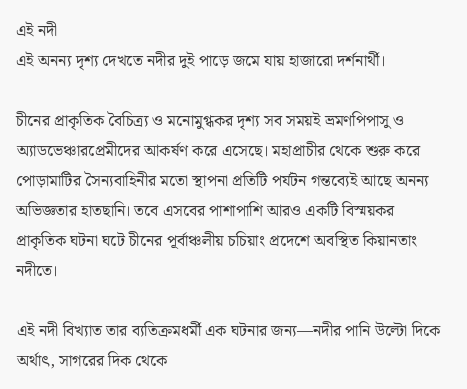এই নদী
এই অনন্য দৃশ্য দেখতে নদীর দুই পাড়ে জমে যায় হাজারো দর্শনার্থী।

চীনের প্রাকৃতিক বৈচিত্র্য ও মনোমুগ্ধকর দৃশ্য সব সময়ই ভ্রমণপিপাসু ও অ্যাডভেঞ্চারপ্রেমীদের আকর্ষণ করে এসেছে। মহাপ্রাচীর থেকে শুরু করে পোড়ামাটির সৈন্যবাহিনীর মতো স্থাপনা প্রতিটি পর্যটন গন্তব্যেই আছে অনন্য অভিজ্ঞতার হাতছানি। তবে এসবের পাশাপাশি আরও একটি বিস্ময়কর প্রাকৃতিক ঘটনা ঘটে চীনের পূর্বাঞ্চলীয় চচিয়াং প্রদেশে অবস্থিত কিয়ানতাং নদীতে।

এই নদী বিখ্যাত তার ব্যতিক্রমধর্মী এক ঘটনার জন্য—নদীর পানি উল্টো দিকে অর্থাৎ, সাগরের দিক থেকে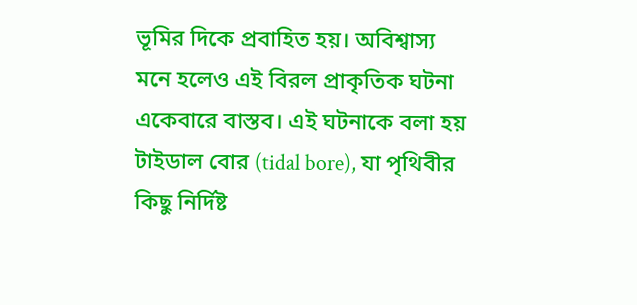ভূমির দিকে প্রবাহিত হয়। অবিশ্বাস্য মনে হলেও এই বিরল প্রাকৃতিক ঘটনা একেবারে বাস্তব। এই ঘটনাকে বলা হয় টাইডাল বোর (tidal bore), যা পৃথিবীর কিছু নির্দিষ্ট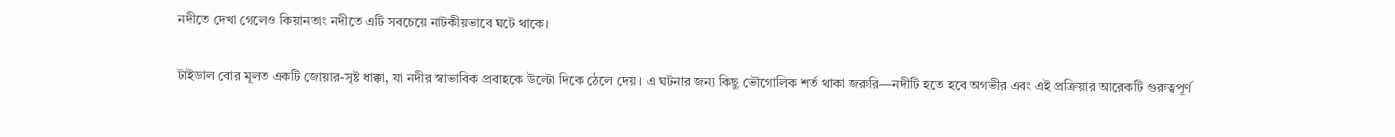নদীতে দেখা গেলেও কিয়ানতাং নদীতে এটি সবচেয়ে নাটকীয়ভাবে ঘটে থাকে।

টাইডাল বোর মূলত একটি জোয়ার-সৃষ্ট ধাক্কা, যা নদীর স্বাভাবিক প্রবাহকে উল্টো দিকে ঠেলে দেয়। এ ঘটনার জন্য কিছু ভৌগোলিক শর্ত থাকা জরুরি—নদীটি হতে হবে অগভীর এবং এই প্রক্রিয়ার আরেকটি গুরুত্বপূর্ণ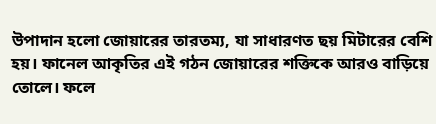উপাদান হলো জোয়ারের তারতম্য, যা সাধারণত ছয় মিটারের বেশি হয়। ফানেল আকৃতির এই গঠন জোয়ারের শক্তিকে আরও বাড়িয়ে তোলে। ফলে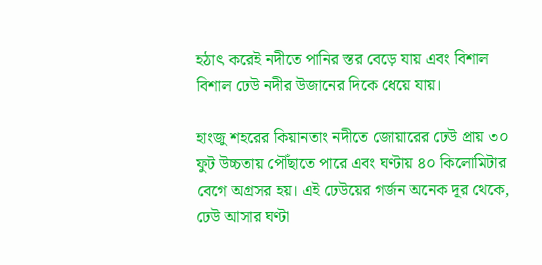হঠাৎ করেই নদীতে পানির স্তর বেড়ে যায় এবং বিশাল বিশাল ঢেউ নদীর উজানের দিকে ধেয়ে যায়।

হাংজু শহরের কিয়ানতাং নদীতে জোয়ারের ঢেউ প্রায় ৩০ ফুট উচ্চতায় পৌঁছাতে পারে এবং ঘণ্টায় ৪০ কিলোমিটার বেগে অগ্রসর হয়। এই ঢেউয়ের গর্জন অনেক দূর থেকে, ঢেউ আসার ঘণ্টা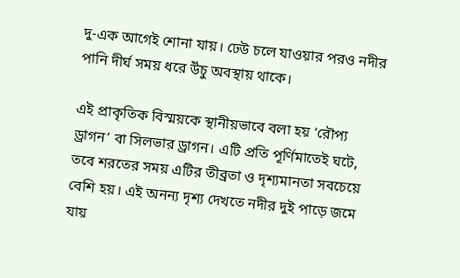দু-এক আগেই শোনা যায়। ঢেউ চলে যাওয়ার পরও নদীর পানি দীর্ঘ সময় ধরে উঁচু অবস্থায় থাকে।

এই প্রাকৃতিক বিস্ময়কে স্থানীয়ভাবে বলা হয় ‘রৌপ্য ড্রাগন’ বা সিলভার ড্রাগন। এটি প্রতি পূর্ণিমাতেই ঘটে, তবে শরতের সময় এটির তীব্রতা ও দৃশ্যমানতা সবচেয়ে বেশি হয়। এই অনন্য দৃশ্য দেখতে নদীর দুই পাড়ে জমে যায়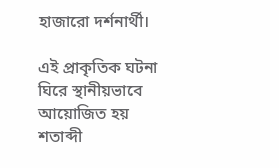হাজারো দর্শনার্থী।

এই প্রাকৃতিক ঘটনা ঘিরে স্থানীয়ভাবে আয়োজিত হয় শতাব্দী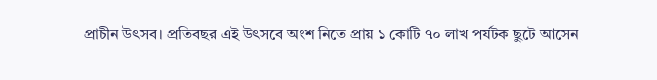প্রাচীন উৎসব। প্রতিবছর এই উৎসবে অংশ নিতে প্রায় ১ কোটি ৭০ লাখ পর্যটক ছুটে আসেন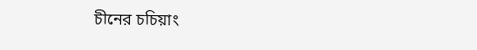চীনের চচিয়াং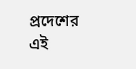প্রদেশের এই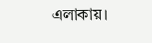এলাকায়।